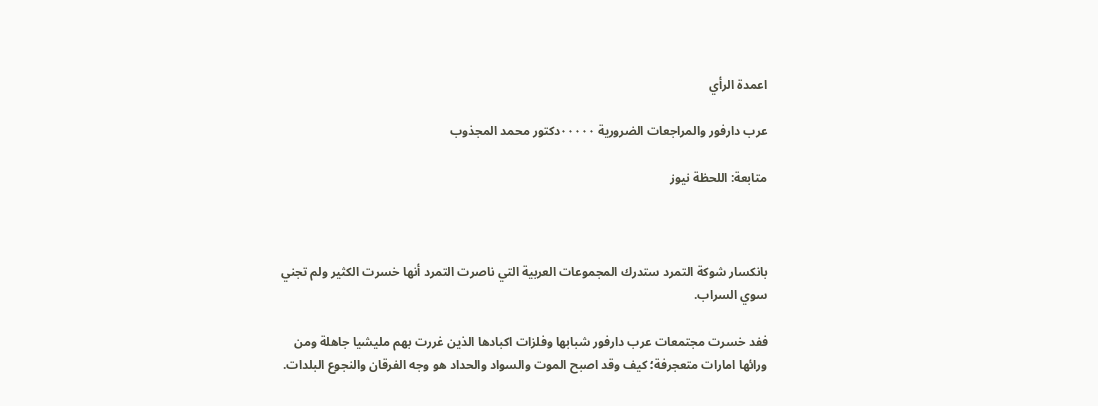اعمدة الرأي

عرب دارفور والمراجعات الضرورية ٠٠٠٠٠دكتور محمد المجذوب

متابعة: اللحظة نيوز



بانكسار شوكة التمرد ستدرك المجموعات العربية التي ناصرت التمرد أنها خسرت الكثير ولم تجني سوي السراب.

ففد خسرت مجتمعات عرب دارفور شبابها وفلزات اكبادها الذين غررت بهم مليشيا جاهلة ومن ورائها امارات متعجرفة؛ كيف وقد اصبح الموت والسواد والحداد هو وجه الفرقان والنجوع البلدات.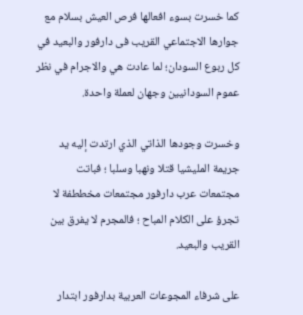كما خسرت بسوء افعالها فرص العيش بسلام مع جوارها الاجتماعي القريب فى دارفور والبعيد في كل ربوع السودان؛ لما عادت هي والاجرام في نظر عموم السودانيين وجهان لعملة واحدة.

وخسرت وجودها الذاتي الذي ارتدت إليه يد جريمة المليشيا قتلا ونهبا وسلبا ؛ فباتت مجتمعات عرب دارفور مجتمعات مخططفة لا تجرؤ على الكلام المباح ؛ فالمجرم لا يفرق بين القريب والبعيد.

على شرفاء المجوعات العربية بدارفور ابتدار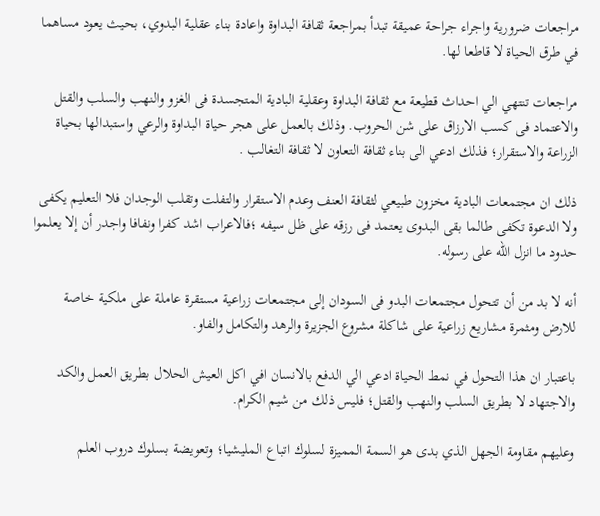مراجعات ضرورية واجراء جراحة عميقة تبدأ بمراجعة ثقافة البداوة واعادة بناء عقلية البدوي، بحيث يعود مساهما في طرق الحياة لا قاطعا لها.

مراجعات تنتهي الي احداث قطيعة مع ثقافة البداوة وعقلية البادية المتجسدة فى الغزو والنهب والسلب والقتل والاعتماد فى كسب الارزاق على شن الحروب. وذلك بالعمل على هجر حياة البداوة والرعي واستبدالها بحياة الزراعة والاستقرار؛ فذلك ادعي الى بناء ثقافة التعاون لا ثقافة التغالب .

ذلك ان مجتمعات البادية مخزون طبيعي لثقافة العنف وعدم الاستقرار والتفلت وتقلب الوجدان فلا التعليم يكفى ولا الدعوة تكفى طالما بقى البدوى يعتمد فى رزقه على ظل سيفه ؛فالاعراب اشد كفرا ونفافا واجدر أن إلا يعلموا حدود ما انزل الله على رسوله.

أنه لا بد من أن تتحول مجتمعات البدو فى السودان إلى مجتمعات زراعية مستقرة عاملة على ملكية خاصة للارض ومثمرة مشاريع زراعية على شاكلة مشروع الجزيرة والرهد والتكامل والفاو.

باعتبار ان هذا التحول في نمط الحياة ادعي الي الدفع بالانسان افي اكل العيش الحلال بطريق العمل والكد والاجتهاد لا بطريق السلب والنهب والقتل؛ فليس ذلك من شيم الكرام.

وعليهم مقاومة الجهل الذي بدى هو السمة المميزة لسلوك اتباع المليشيا؛ وتعويضة بسلوك دروب العلم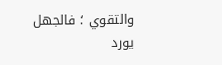والتقوي ؛ فالجهل يورد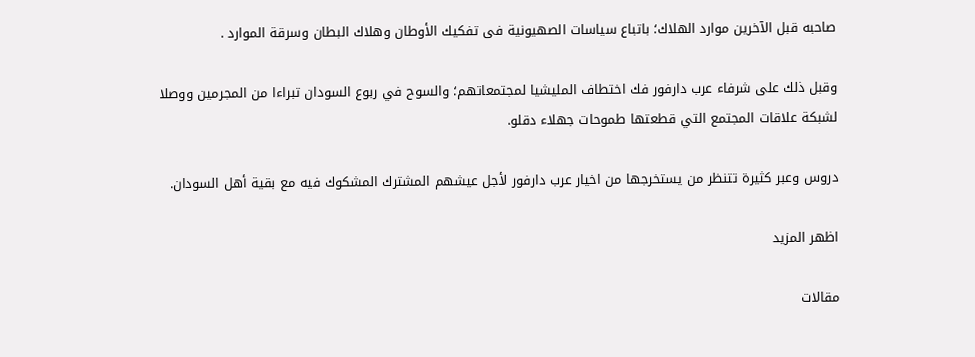صاحبه قبل الآخرين موارد الهلاك؛ باتباع سياسات الصهيونية فى تفكيك الأوطان وهلاك البطان وسرقة الموارد .

وقبل ذلك على شرفاء عرب دارفور فك اختطاف المليشيا لمجتمعاتهم؛ والسوح في ربوع السودان تبراءا من المجرمين ووصلا لشبكة علاقات المجتمع التي قطعتها طموحات جهلاء دقلو.

دروس وعبر كثيرة تتنظر من يستخرجها من اخيار عرب دارفور لأجل عيشهم المشترك المشكوك فيه مع بقية أهل السودان.

اظهر المزيد

مقالات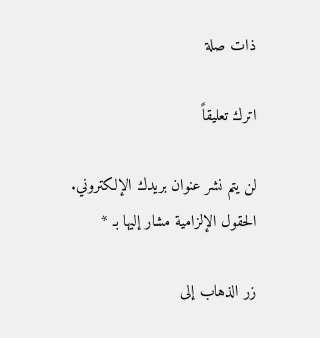ذات صلة

اترك تعليقاً

لن يتم نشر عنوان بريدك الإلكتروني. الحقول الإلزامية مشار إليها بـ *

زر الذهاب إلى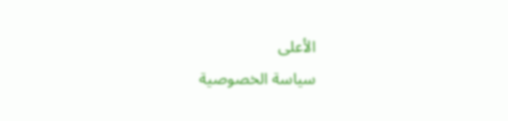الأعلى
سياسة الخصوصية